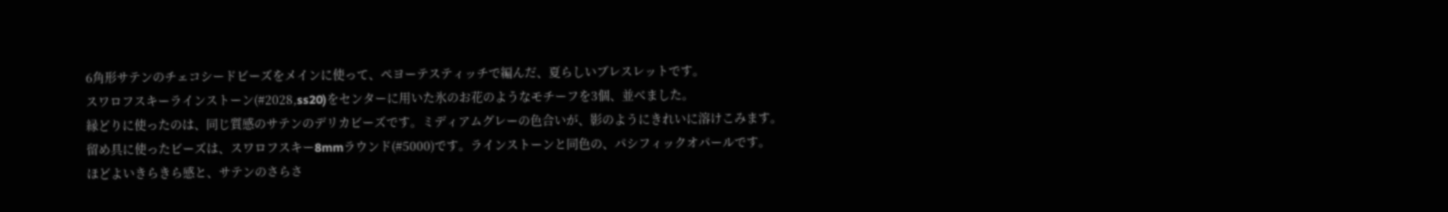6角形サテンのチェコシードビーズをメインに使って、ペヨーテスティッチで編んだ、夏らしいブレスレットです。
スワロフスキーラインストーン(#2028,ss20)をセンターに用いた氷のお花のようなモチーフを3個、並べました。
縁どりに使ったのは、同じ質感のサテンのデリカビーズです。ミディアムグレーの色合いが、影のようにきれいに溶けこみます。
留め具に使ったビーズは、スワロフスキー8mmラウンド(#5000)です。ラインストーンと同色の、パシフィックオパールです。
ほどよいきらきら感と、サテンのさらさ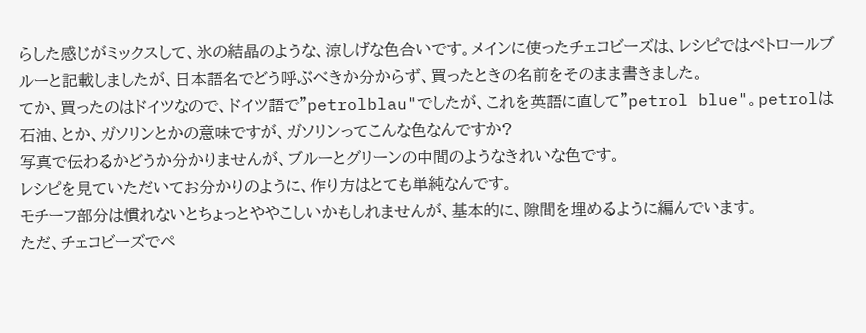らした感じがミックスして、氷の結晶のような、涼しげな色合いです。メインに使ったチェコビーズは、レシピではぺトロールブルーと記載しましたが、日本語名でどう呼ぶべきか分からず、買ったときの名前をそのまま書きました。
てか、買ったのはドイツなので、ドイツ語で"petrolblau"でしたが、これを英語に直して"petrol blue"。petrolは石油、とか、ガソリンとかの意味ですが、ガソリンってこんな色なんですか?
写真で伝わるかどうか分かりませんが、ブルーとグリーンの中間のようなきれいな色です。
レシピを見ていただいてお分かりのように、作り方はとても単純なんです。
モチーフ部分は慣れないとちょっとややこしいかもしれませんが、基本的に、隙間を埋めるように編んでいます。
ただ、チェコビーズでペ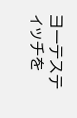ヨーテスティッチを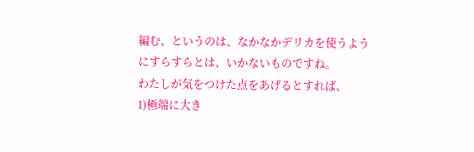編む、というのは、なかなかデリカを使うようにすらすらとは、いかないものですね。
わたしが気をつけた点をあげるとすれば、
1)極端に大き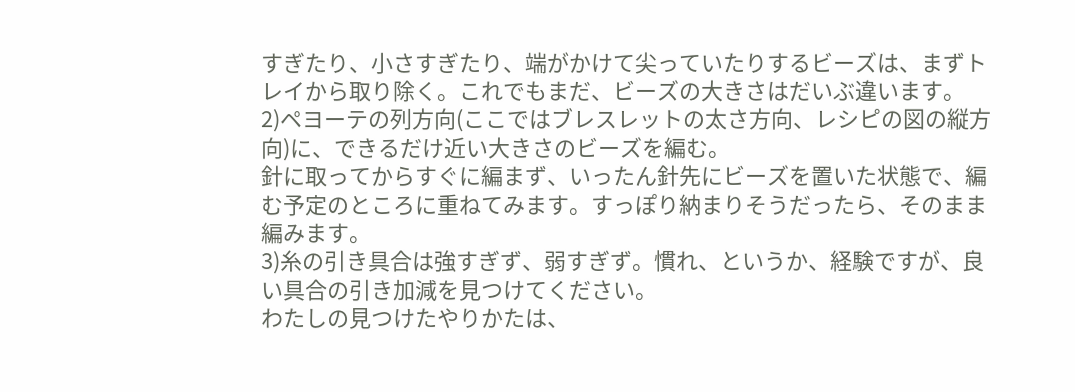すぎたり、小さすぎたり、端がかけて尖っていたりするビーズは、まずトレイから取り除く。これでもまだ、ビーズの大きさはだいぶ違います。
2)ペヨーテの列方向(ここではブレスレットの太さ方向、レシピの図の縦方向)に、できるだけ近い大きさのビーズを編む。
針に取ってからすぐに編まず、いったん針先にビーズを置いた状態で、編む予定のところに重ねてみます。すっぽり納まりそうだったら、そのまま編みます。
3)糸の引き具合は強すぎず、弱すぎず。慣れ、というか、経験ですが、良い具合の引き加減を見つけてください。
わたしの見つけたやりかたは、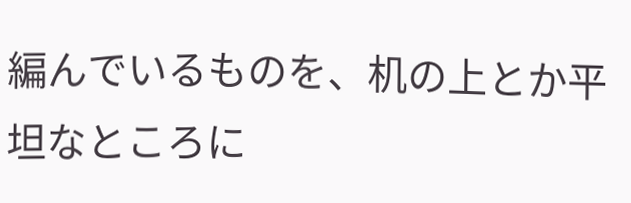編んでいるものを、机の上とか平坦なところに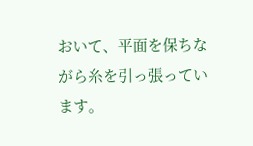おいて、平面を保ちながら糸を引っ張っています。